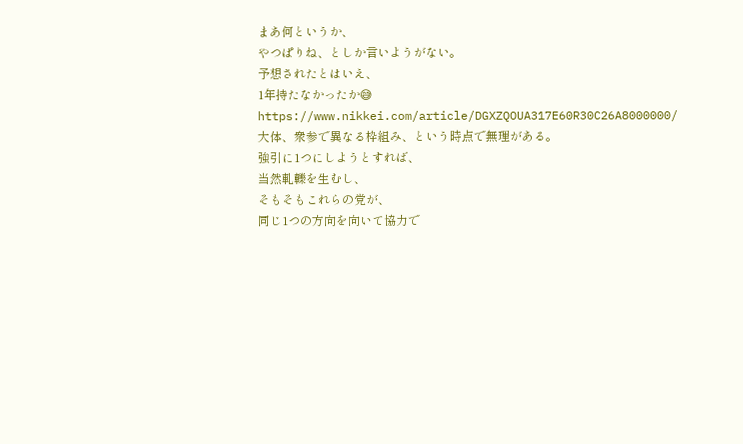まあ何というか、
やつぱりね、としか言いようがない。
予想されたとはいえ、
1年持たなかったか😅
https://www.nikkei.com/article/DGXZQOUA317E60R30C26A8000000/
大体、衆参で異なる枠組み、という時点で無理がある。
強引に1つにしようとすれば、
当然軋轢を生むし、
そもそもこれらの党が、
同じ1つの方向を向いて協力で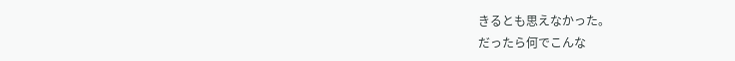きるとも思えなかった。
だったら何でこんな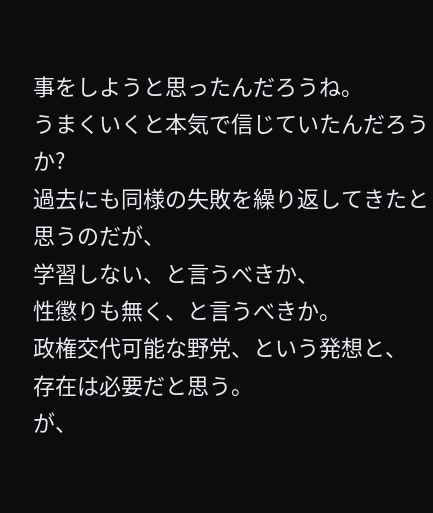事をしようと思ったんだろうね。
うまくいくと本気で信じていたんだろうか?
過去にも同様の失敗を繰り返してきたと思うのだが、
学習しない、と言うべきか、
性懲りも無く、と言うべきか。
政権交代可能な野党、という発想と、
存在は必要だと思う。
が、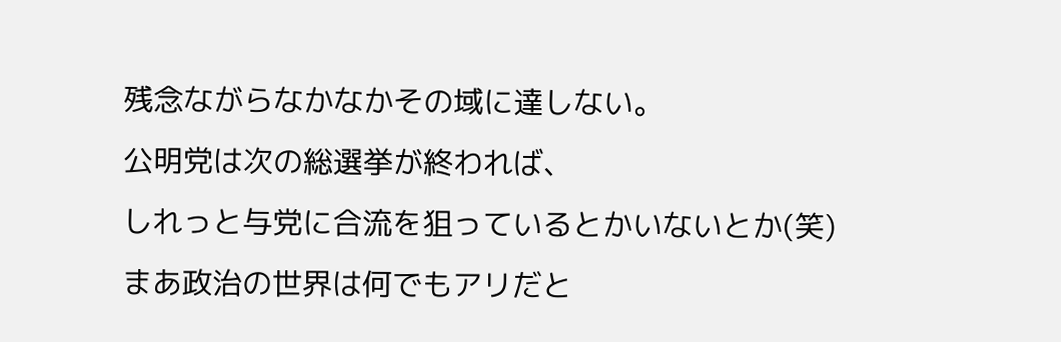残念ながらなかなかその域に達しない。
公明党は次の総選挙が終われば、
しれっと与党に合流を狙っているとかいないとか(笑)
まあ政治の世界は何でもアリだと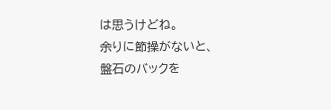は思うけどね。
余りに節操がないと、
盤石のバックを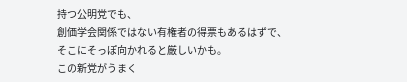持つ公明党でも、
創価学会関係ではない有権者の得票もあるはずで、
そこにそっぽ向かれると厳しいかも。
この新党がうまく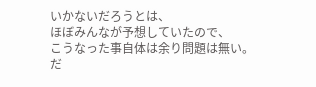いかないだろうとは、
ほぼみんなが予想していたので、
こうなった事自体は余り問題は無い。
だ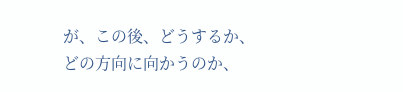が、この後、どうするか、
どの方向に向かうのか、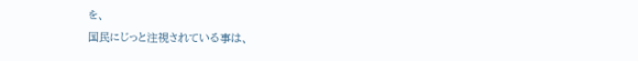を、
国民にじっと注視されている事は、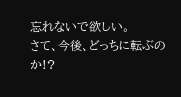忘れないで欲しい。
さて、今後、どっちに転ぶのか!?